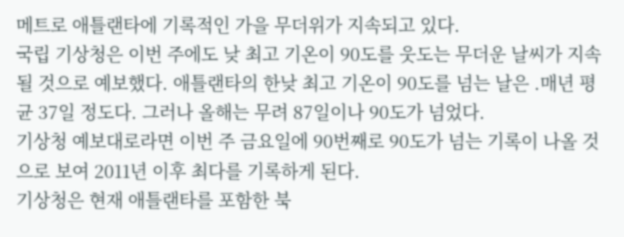메트로 애틀랜타에 기록적인 가을 무더위가 지속되고 있다.
국립 기상청은 이번 주에도 낮 최고 기온이 90도를 웃도는 무더운 날씨가 지속될 것으로 예보했다. 애틀랜타의 한낮 최고 기온이 90도를 넘는 날은 .매년 평균 37일 정도다. 그러나 올해는 무려 87일이나 90도가 넘었다.
기상청 예보대로라면 이번 주 금요일에 90번째로 90도가 넘는 기록이 나올 것으로 보여 2011년 이후 최다를 기록하게 된다.
기상청은 현재 애틀랜타를 포함한 북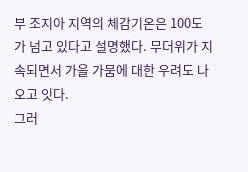부 조지아 지역의 체감기온은 100도가 넘고 있다고 설명했다. 무더위가 지속되면서 가을 가뭄에 대한 우려도 나오고 잇다.
그러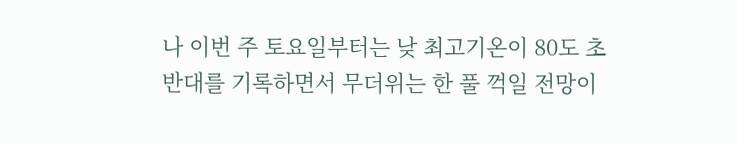나 이번 주 토요일부터는 낮 최고기온이 80도 초반대를 기록하면서 무더위는 한 풀 꺽일 전망이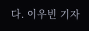다. 이우빈 기자